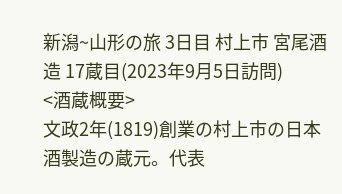新潟~山形の旅 3日目 村上市 宮尾酒造 17蔵目(2023年9月5日訪問)
<酒蔵概要>
文政2年(1819)創業の村上市の日本酒製造の蔵元。代表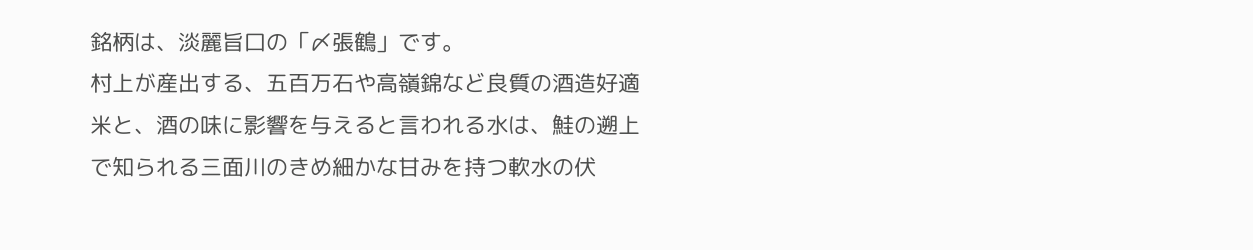銘柄は、淡麗旨口の「〆張鶴」です。
村上が産出する、五百万石や高嶺錦など良質の酒造好適米と、酒の味に影響を与えると言われる水は、鮭の遡上で知られる三面川のきめ細かな甘みを持つ軟水の伏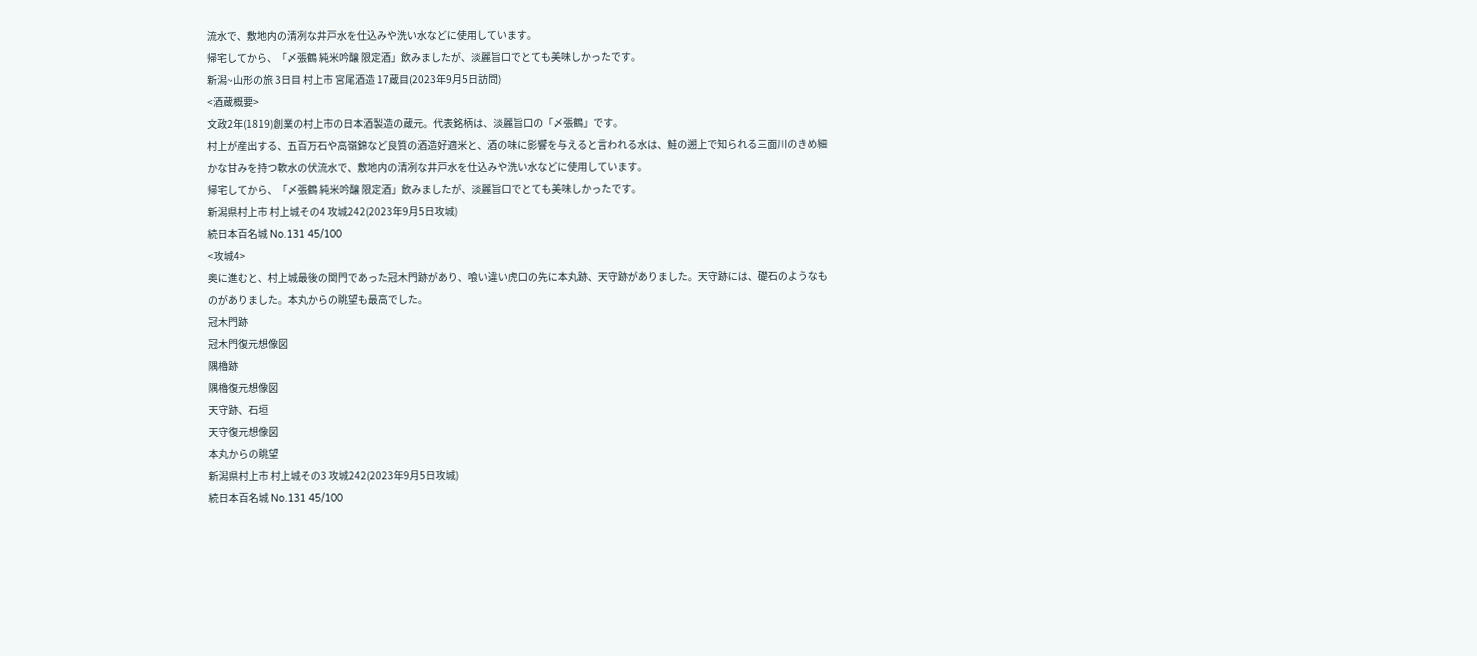流水で、敷地内の清冽な井戸水を仕込みや洗い水などに使用しています。
帰宅してから、「〆張鶴 純米吟醸 限定酒」飲みましたが、淡麗旨口でとても美味しかったです。
新潟~山形の旅 3日目 村上市 宮尾酒造 17蔵目(2023年9月5日訪問)
<酒蔵概要>
文政2年(1819)創業の村上市の日本酒製造の蔵元。代表銘柄は、淡麗旨口の「〆張鶴」です。
村上が産出する、五百万石や高嶺錦など良質の酒造好適米と、酒の味に影響を与えると言われる水は、鮭の遡上で知られる三面川のきめ細かな甘みを持つ軟水の伏流水で、敷地内の清冽な井戸水を仕込みや洗い水などに使用しています。
帰宅してから、「〆張鶴 純米吟醸 限定酒」飲みましたが、淡麗旨口でとても美味しかったです。
新潟県村上市 村上城その4 攻城242(2023年9月5日攻城)
続日本百名城 No.131 45/100
<攻城4>
奥に進むと、村上城最後の関門であった冠木門跡があり、喰い違い虎口の先に本丸跡、天守跡がありました。天守跡には、礎石のようなものがありました。本丸からの眺望も最高でした。
冠木門跡
冠木門復元想像図
隅櫓跡
隅櫓復元想像図
天守跡、石垣
天守復元想像図
本丸からの眺望
新潟県村上市 村上城その3 攻城242(2023年9月5日攻城)
続日本百名城 No.131 45/100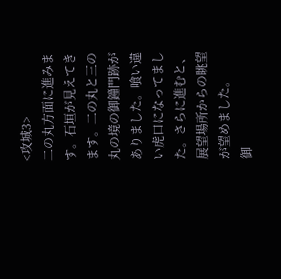<攻城3>
二の丸方面に進みます。石垣が見えてきます。二の丸と三の丸の境の御鐘門跡がありました。喰い違い虎口になってました。さらに進むと、展望場所からの眺望が望めました。
御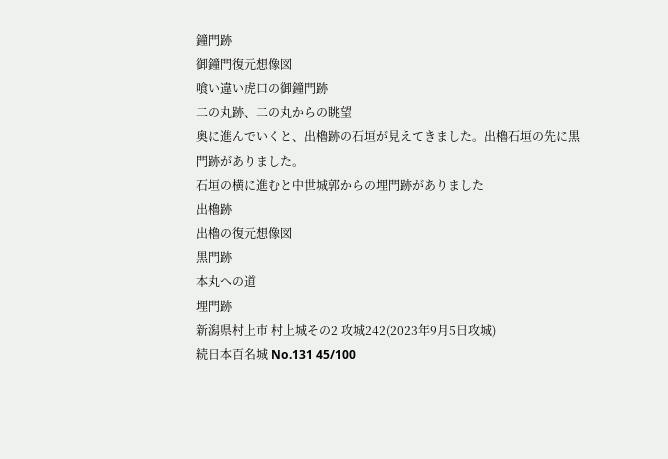鐘門跡
御鐘門復元想像図
喰い違い虎口の御鐘門跡
二の丸跡、二の丸からの眺望
奥に進んでいくと、出櫓跡の石垣が見えてきました。出櫓石垣の先に黒門跡がありました。
石垣の横に進むと中世城郭からの埋門跡がありました
出櫓跡
出櫓の復元想像図
黒門跡
本丸への道
埋門跡
新潟県村上市 村上城その2 攻城242(2023年9月5日攻城)
続日本百名城 No.131 45/100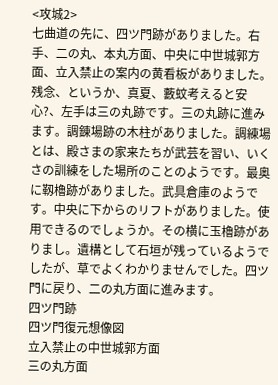<攻城2>
七曲道の先に、四ツ門跡がありました。右手、二の丸、本丸方面、中央に中世城郭方面、立入禁止の案内の黄看板がありました。残念、というか、真夏、藪蚊考えると安心?、左手は三の丸跡です。三の丸跡に進みます。調錬場跡の木柱がありました。調練場とは、殿さまの家来たちが武芸を習い、いくさの訓練をした場所のことのようです。最奥に靱櫓跡がありました。武具倉庫のようです。中央に下からのリフトがありました。使用できるのでしょうか。その横に玉櫓跡がありまし。遺構として石垣が残っているようでしたが、草でよくわかりませんでした。四ツ門に戻り、二の丸方面に進みます。
四ツ門跡
四ツ門復元想像図
立入禁止の中世城郭方面
三の丸方面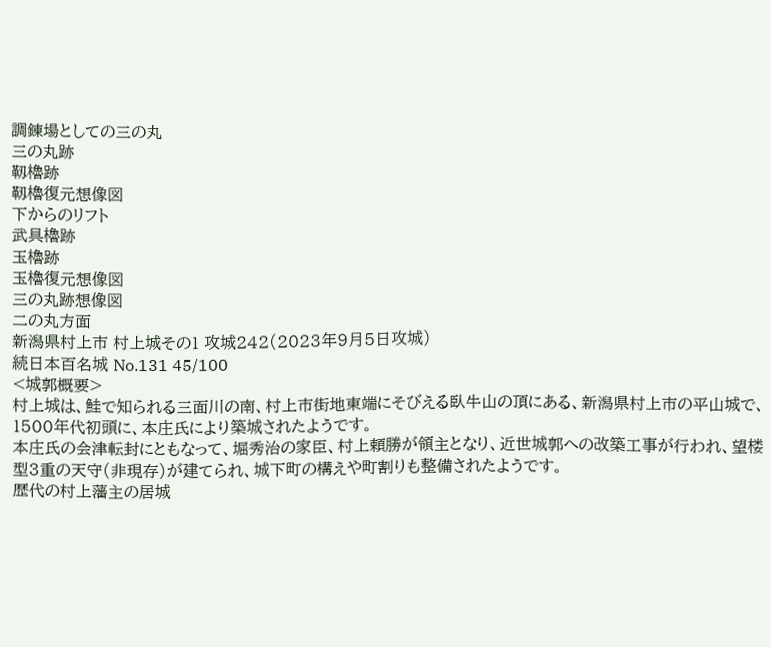調錬場としての三の丸
三の丸跡
靱櫓跡
靱櫓復元想像図
下からのリフト
武具櫓跡
玉櫓跡
玉櫓復元想像図
三の丸跡想像図
二の丸方面
新潟県村上市 村上城その1 攻城242(2023年9月5日攻城)
続日本百名城 No.131 45/100
<城郭概要>
村上城は、鮭で知られる三面川の南、村上市街地東端にそびえる臥牛山の頂にある、新潟県村上市の平山城で、1500年代初頭に、本庄氏により築城されたようです。
本庄氏の会津転封にともなって、堀秀治の家臣、村上頼勝が領主となり、近世城郭への改築工事が行われ、望楼型3重の天守(非現存)が建てられ、城下町の構えや町割りも整備されたようです。
歴代の村上藩主の居城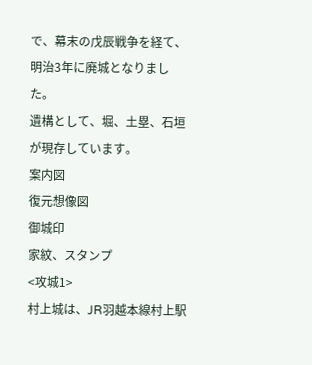で、幕末の戊辰戦争を経て、明治3年に廃城となりました。
遺構として、堀、土塁、石垣が現存しています。
案内図
復元想像図
御城印
家紋、スタンプ
<攻城1>
村上城は、JR羽越本線村上駅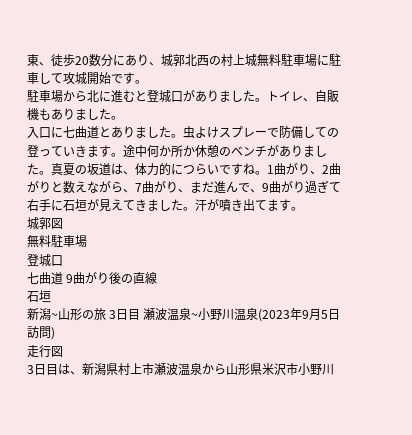東、徒歩20数分にあり、城郭北西の村上城無料駐車場に駐車して攻城開始です。
駐車場から北に進むと登城口がありました。トイレ、自販機もありました。
入口に七曲道とありました。虫よけスプレーで防備しての登っていきます。途中何か所か休憩のベンチがありました。真夏の坂道は、体力的につらいですね。1曲がり、2曲がりと数えながら、7曲がり、まだ進んで、9曲がり過ぎて右手に石垣が見えてきました。汗が噴き出てます。
城郭図
無料駐車場
登城口
七曲道 9曲がり後の直線
石垣
新潟~山形の旅 3日目 瀬波温泉~小野川温泉(2023年9月5日訪問)
走行図
3日目は、新潟県村上市瀬波温泉から山形県米沢市小野川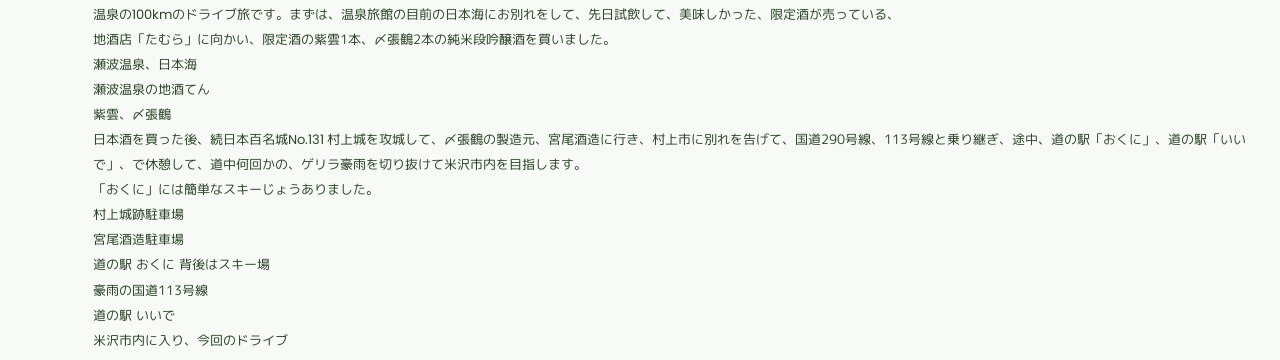温泉の100kmのドライブ旅です。まずは、温泉旅館の目前の日本海にお別れをして、先日試飲して、美味しかった、限定酒が売っている、
地酒店「たむら」に向かい、限定酒の紫雲1本、〆張鶴2本の純米段吟醸酒を買いました。
瀬波温泉、日本海
瀬波温泉の地酒てん
紫雲、〆張鶴
日本酒を買った後、続日本百名城No.131 村上城を攻城して、〆張鶴の製造元、宮尾酒造に行き、村上市に別れを告げて、国道290号線、113号線と乗り継ぎ、途中、道の駅「おくに」、道の駅「いいで」、で休憩して、道中何回かの、ゲリラ豪雨を切り抜けて米沢市内を目指します。
「おくに」には簡単なスキーじょうありました。
村上城跡駐車場
宮尾酒造駐車場
道の駅 おくに 背後はスキー場
豪雨の国道113号線
道の駅 いいで
米沢市内に入り、今回のドライブ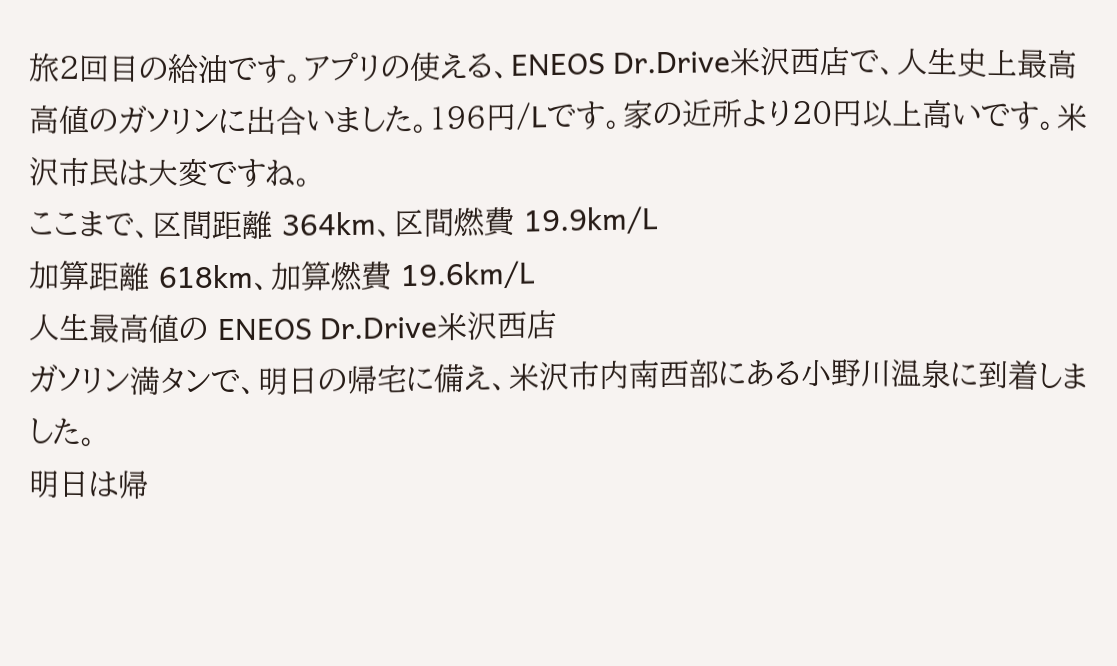旅2回目の給油です。アプリの使える、ENEOS Dr.Drive米沢西店で、人生史上最高高値のガソリンに出合いました。196円/Lです。家の近所より20円以上高いです。米沢市民は大変ですね。
ここまで、区間距離 364km、区間燃費 19.9km/L
加算距離 618km、加算燃費 19.6km/L
人生最高値の ENEOS Dr.Drive米沢西店
ガソリン満タンで、明日の帰宅に備え、米沢市内南西部にある小野川温泉に到着しました。
明日は帰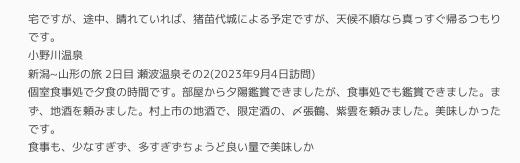宅ですが、途中、晴れていれば、猪苗代城による予定ですが、天候不順なら真っすぐ帰るつもりです。
小野川温泉
新潟~山形の旅 2日目 瀬波温泉その2(2023年9月4日訪問)
個室食事処で夕食の時間です。部屋から夕陽鑑賞できましたが、食事処でも鑑賞できました。まず、地酒を頼みました。村上市の地酒で、限定酒の、〆張鶴、紫雲を頼みました。美味しかったです。
食事も、少なすぎず、多すぎずちょうど良い量で美味しか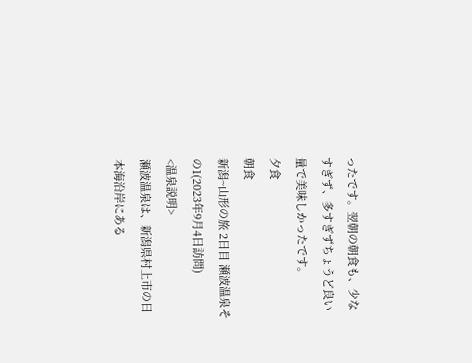ったです。翌朝の朝食も、少なすぎず、多すぎずちょうど良い量で美味しかったです。
夕食
朝食
新潟~山形の旅 2日目 瀬波温泉その1(2023年9月4日訪問)
<温泉説明>
瀬波温泉は、新潟県村上市の日本海沿岸にある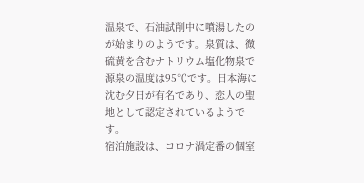温泉で、石油試削中に噴湯したのが始まりのようです。泉質は、微硫黄を含むナトリウム塩化物泉で源泉の温度は95℃です。日本海に沈む夕日が有名であり、恋人の聖地として認定されているようです。
宿泊施設は、コロナ渦定番の個室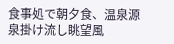食事処で朝夕食、温泉源泉掛け流し眺望風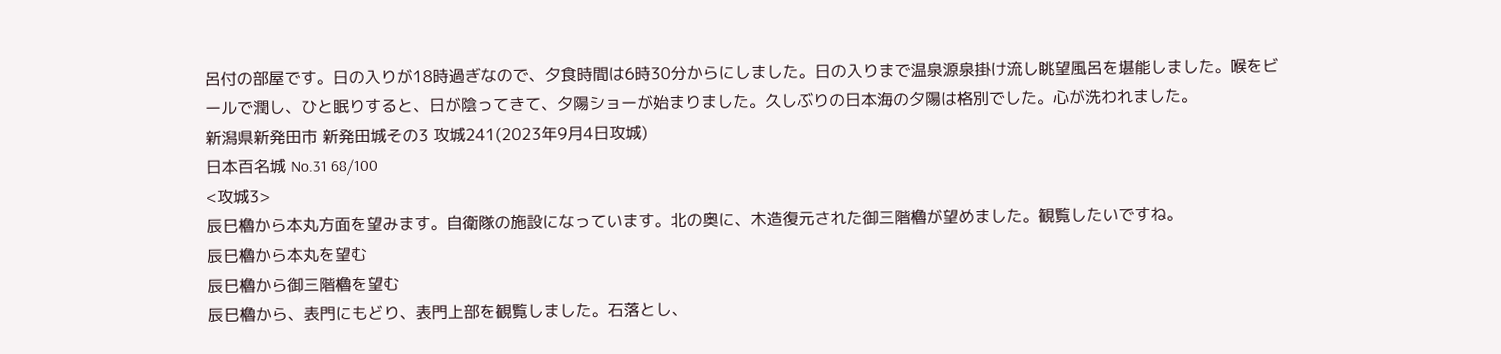呂付の部屋です。日の入りが18時過ぎなので、夕食時間は6時30分からにしました。日の入りまで温泉源泉掛け流し眺望風呂を堪能しました。喉をビールで潤し、ひと眠りすると、日が陰ってきて、夕陽ショーが始まりました。久しぶりの日本海の夕陽は格別でした。心が洗われました。
新潟県新発田市 新発田城その3 攻城241(2023年9月4日攻城)
日本百名城 No.31 68/100
<攻城3>
辰巳櫓から本丸方面を望みます。自衛隊の施設になっています。北の奥に、木造復元された御三階櫓が望めました。観覧したいですね。
辰巳櫓から本丸を望む
辰巳櫓から御三階櫓を望む
辰巳櫓から、表門にもどり、表門上部を観覧しました。石落とし、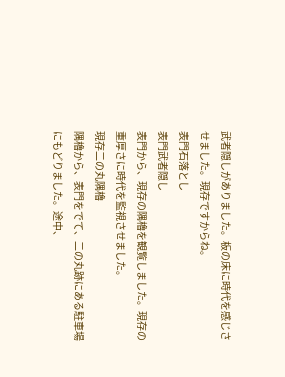武者隠しがありました。板の床に時代を感じさせました。現存ですからね。
表門石落とし
表門武者隠し
表門から、現存の隅櫓を観覧しました。現存の重厚さに時代を監視させました。
現存二の丸隅櫓
隅櫓から、表門をでて、二の丸跡にある駐車場にもどりました。途中、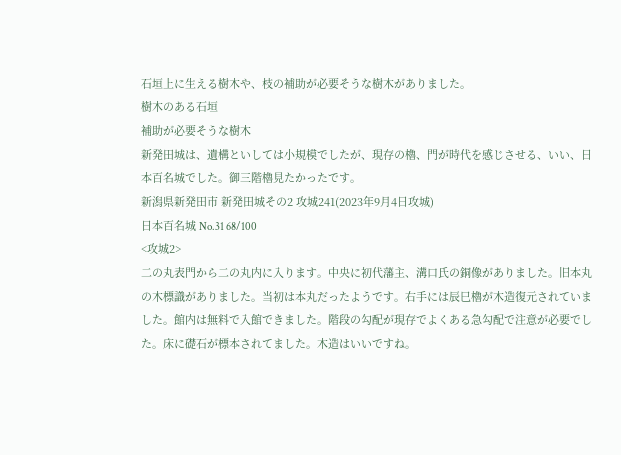石垣上に生える樹木や、枝の補助が必要そうな樹木がありました。
樹木のある石垣
補助が必要そうな樹木
新発田城は、遺構といしては小規模でしたが、現存の櫓、門が時代を感じさせる、いい、日本百名城でした。御三階櫓見たかったです。
新潟県新発田市 新発田城その2 攻城241(2023年9月4日攻城)
日本百名城 No.31 68/100
<攻城2>
二の丸表門から二の丸内に入ります。中央に初代藩主、溝口氏の銅像がありました。旧本丸の木標識がありました。当初は本丸だったようです。右手には辰巳櫓が木造復元されていました。館内は無料で入館できました。階段の勾配が現存でよくある急勾配で注意が必要でした。床に礎石が標本されてました。木造はいいですね。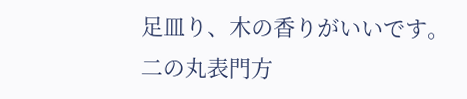足皿り、木の香りがいいです。
二の丸表門方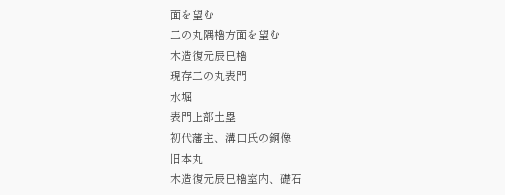面を望む
二の丸隅櫓方面を望む
木造復元辰巳櫓
現存二の丸表門
水堀
表門上部土塁
初代藩主、溝口氏の銅像
旧本丸
木造復元辰巳櫓室内、礎石